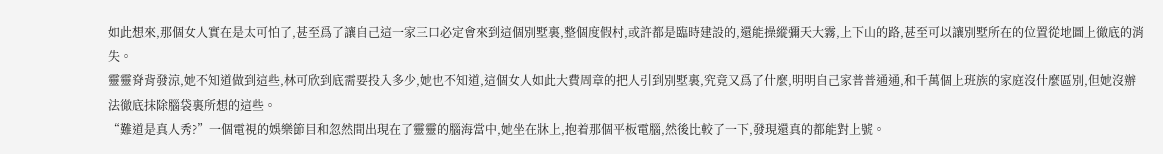如此想來,那個女人實在是太可怕了,甚至爲了讓自己這一家三口必定會來到這個別墅裏,整個度假村,或許都是臨時建設的,還能操縱彌天大霧,上下山的路,甚至可以讓別墅所在的位置從地圖上徹底的消失。
靈靈脊背發涼,她不知道做到這些,林可欣到底需要投入多少,她也不知道,這個女人如此大費周章的把人引到別墅裏,究竟又爲了什麼,明明自己家普普通通,和千萬個上班族的家庭沒什麼區別,但她沒辦法徹底抹除腦袋裏所想的這些。
“難道是真人秀?”一個電視的娛樂節目和忽然間出現在了靈靈的腦海當中,她坐在牀上,抱着那個平板電腦,然後比較了一下,發現還真的都能對上號。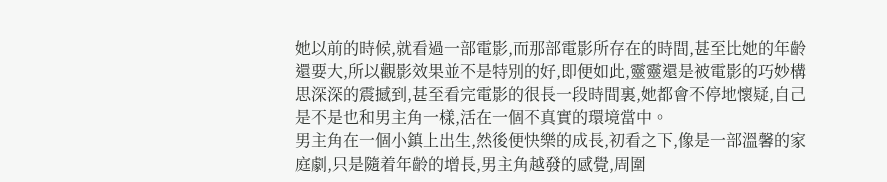她以前的時候,就看過一部電影,而那部電影所存在的時間,甚至比她的年齡還要大,所以觀影效果並不是特別的好,即便如此,靈靈還是被電影的巧妙構思深深的震撼到,甚至看完電影的很長一段時間裏,她都會不停地懷疑,自己是不是也和男主角一樣,活在一個不真實的環境當中。
男主角在一個小鎮上出生,然後便快樂的成長,初看之下,像是一部溫馨的家庭劇,只是隨着年齡的增長,男主角越發的感覺,周圍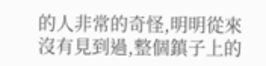的人非常的奇怪,明明從來沒有見到過,整個鎮子上的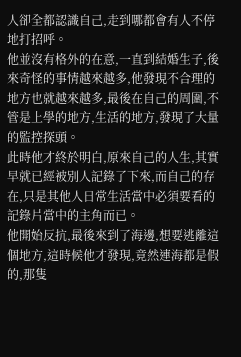人卻全都認識自己,走到哪都會有人不停地打招呼。
他並沒有格外的在意,一直到結婚生子,後來奇怪的事情越來越多,他發現不合理的地方也就越來越多,最後在自己的周圍,不管是上學的地方,生活的地方,發現了大量的監控探頭。
此時他才終於明白,原來自己的人生,其實早就已經被別人記錄了下來,而自己的存在,只是其他人日常生活當中必須要看的記錄片當中的主角而已。
他開始反抗,最後來到了海邊,想要逃離這個地方,這時候他才發現,竟然連海都是假的,那隻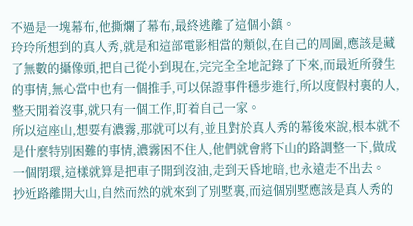不過是一塊幕布,他撕爛了幕布,最終逃離了這個小鎮。
玲玲所想到的真人秀,就是和這部電影相當的類似,在自己的周圍,應該是藏了無數的攝像頭,把自己從小到現在,完完全全地記錄了下來,而最近所發生的事情,無心當中也有一個推手,可以保證事件穩步進行,所以度假村裏的人,整天閒着沒事,就只有一個工作,盯着自己一家。
所以這座山,想要有濃霧,那就可以有,並且對於真人秀的幕後來說,根本就不是什麼特別困難的事情,濃霧困不住人,他們就會將下山的路調整一下,做成一個閉環,這樣就算是把車子開到沒油,走到天昏地暗,也永遠走不出去。
抄近路離開大山,自然而然的就來到了別墅裏,而這個別墅應該是真人秀的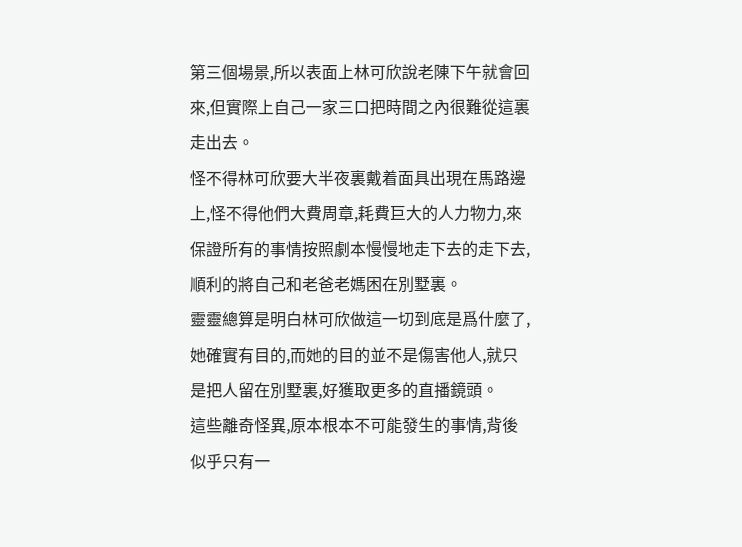第三個場景,所以表面上林可欣說老陳下午就會回來,但實際上自己一家三口把時間之內很難從這裏走出去。
怪不得林可欣要大半夜裏戴着面具出現在馬路邊上,怪不得他們大費周章,耗費巨大的人力物力,來保證所有的事情按照劇本慢慢地走下去的走下去,順利的將自己和老爸老媽困在別墅裏。
靈靈總算是明白林可欣做這一切到底是爲什麼了,她確實有目的,而她的目的並不是傷害他人,就只是把人留在別墅裏,好獲取更多的直播鏡頭。
這些離奇怪異,原本根本不可能發生的事情,背後似乎只有一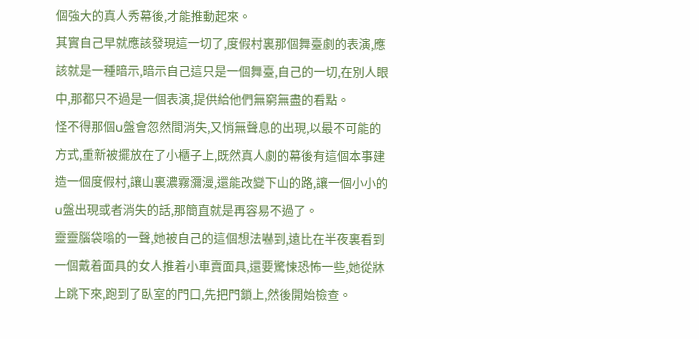個強大的真人秀幕後,才能推動起來。
其實自己早就應該發現這一切了,度假村裏那個舞臺劇的表演,應該就是一種暗示,暗示自己這只是一個舞臺,自己的一切,在別人眼中,那都只不過是一個表演,提供給他們無窮無盡的看點。
怪不得那個u盤會忽然間消失,又悄無聲息的出現,以最不可能的方式,重新被擺放在了小櫃子上,既然真人劇的幕後有這個本事建造一個度假村,讓山裏濃霧瀰漫,還能改變下山的路,讓一個小小的u盤出現或者消失的話,那簡直就是再容易不過了。
靈靈腦袋嗡的一聲,她被自己的這個想法嚇到,遠比在半夜裏看到一個戴着面具的女人推着小車賣面具,還要驚悚恐怖一些,她從牀上跳下來,跑到了臥室的門口,先把門鎖上,然後開始檢查。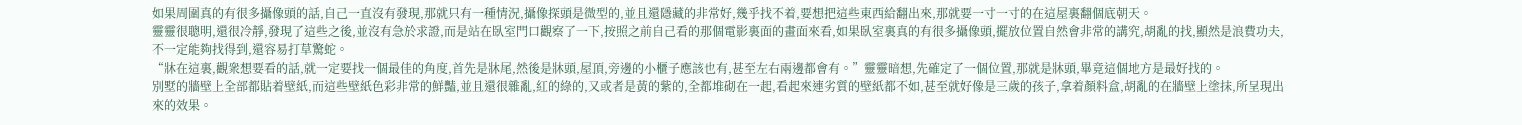如果周圍真的有很多攝像頭的話,自己一直沒有發現,那就只有一種情況,攝像探頭是微型的,並且還隱藏的非常好,幾乎找不着,要想把這些東西給翻出來,那就要一寸一寸的在這屋裏翻個底朝天。
靈靈很聰明,還很冷靜,發現了這些之後,並沒有急於求證,而是站在臥室門口觀察了一下,按照之前自己看的那個電影裏面的畫面來看,如果臥室裏真的有很多攝像頭,擺放位置自然會非常的講究,胡亂的找,顯然是浪費功夫,不一定能夠找得到,還容易打草驚蛇。
“牀在這裏,觀衆想要看的話,就一定要找一個最佳的角度,首先是牀尾,然後是牀頭,屋頂,旁邊的小櫃子應該也有,甚至左右兩邊都會有。”靈靈暗想,先確定了一個位置,那就是牀頭,畢竟這個地方是最好找的。
別墅的牆壁上全部都貼着壁紙,而這些壁紙色彩非常的鮮豔,並且還很雜亂,紅的綠的,又或者是黃的紫的,全都堆砌在一起,看起來連劣質的壁紙都不如,甚至就好像是三歲的孩子,拿着顏料盒,胡亂的在牆壁上塗抹,所呈現出來的效果。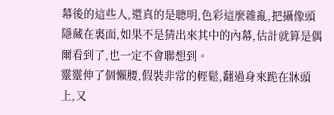幕後的這些人,還真的是聰明,色彩這麼雜亂,把攝像頭隱藏在裏面,如果不是猜出來其中的內幕,估計就算是偶爾看到了,也一定不會聯想到。
靈靈伸了個懶腰,假裝非常的輕鬆,翻過身來跪在牀頭上,又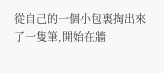從自己的一個小包裏掏出來了一隻筆,開始在牆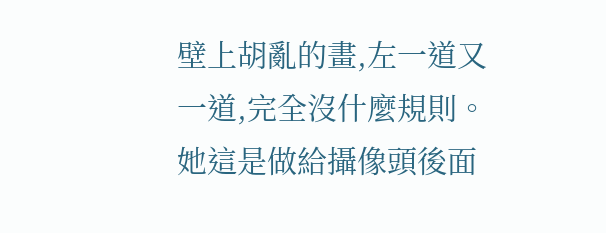壁上胡亂的畫,左一道又一道,完全沒什麼規則。
她這是做給攝像頭後面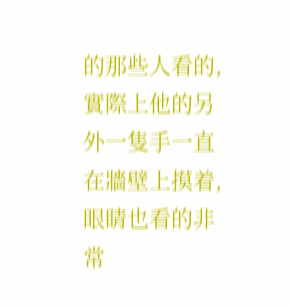的那些人看的,實際上他的另外一隻手一直在牆壁上摸着,眼睛也看的非常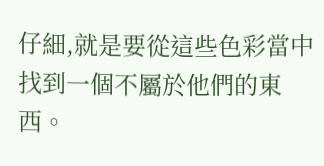仔細,就是要從這些色彩當中找到一個不屬於他們的東西。